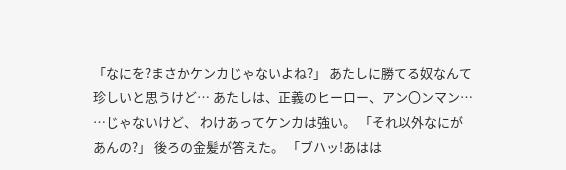「なにを?まさかケンカじゃないよね?」 あたしに勝てる奴なんて珍しいと思うけど… あたしは、正義のヒーロー、アン〇ンマン… …じゃないけど、 わけあってケンカは強い。 「それ以外なにがあんの?」 後ろの金髪が答えた。 「ブハッ!あはは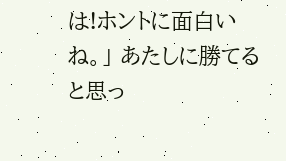は!ホントに面白いね。」 あたしに勝てると思っ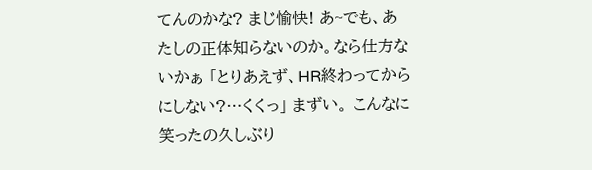てんのかな? まじ愉快! あ~でも、あたしの正体知らないのか。なら仕方ないかぁ 「とりあえず、HR終わってからにしない?…くくっ」 まずい。 こんなに笑ったの久しぶり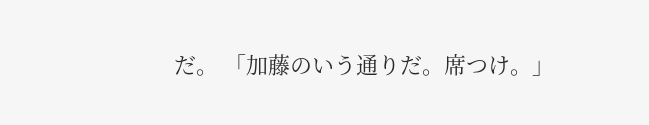だ。 「加藤のいう通りだ。席つけ。」